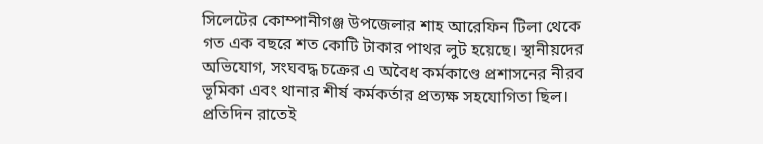সিলেটের কোম্পানীগঞ্জ উপজেলার শাহ আরেফিন টিলা থেকে গত এক বছরে শত কোটি টাকার পাথর লুট হয়েছে। স্থানীয়দের অভিযোগ, সংঘবদ্ধ চক্রের এ অবৈধ কর্মকাণ্ডে প্রশাসনের নীরব ভূমিকা এবং থানার শীর্ষ কর্মকর্তার প্রত্যক্ষ সহযোগিতা ছিল। প্রতিদিন রাতেই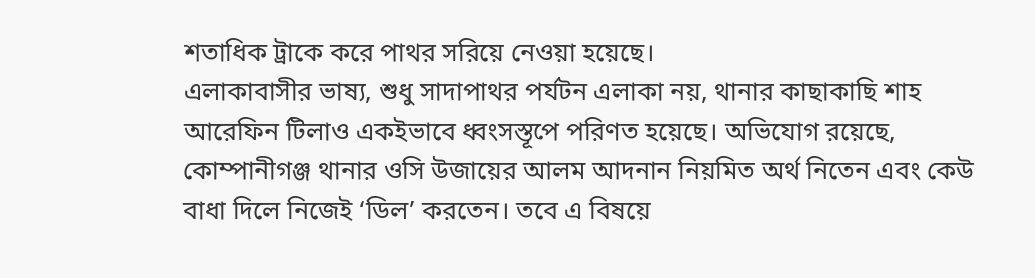শতাধিক ট্রাকে করে পাথর সরিয়ে নেওয়া হয়েছে।
এলাকাবাসীর ভাষ্য, শুধু সাদাপাথর পর্যটন এলাকা নয়, থানার কাছাকাছি শাহ আরেফিন টিলাও একইভাবে ধ্বংসস্তূপে পরিণত হয়েছে। অভিযোগ রয়েছে, কোম্পানীগঞ্জ থানার ওসি উজায়ের আলম আদনান নিয়মিত অর্থ নিতেন এবং কেউ বাধা দিলে নিজেই ‘ডিল’ করতেন। তবে এ বিষয়ে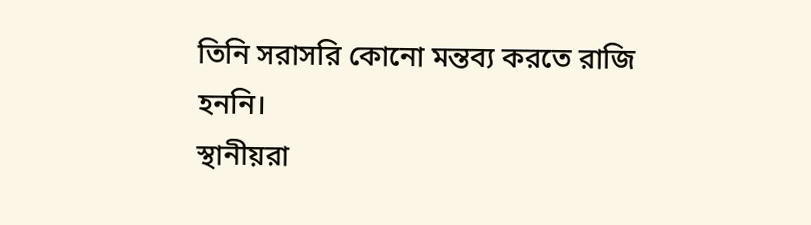তিনি সরাসরি কোনো মন্তব্য করতে রাজি হননি।
স্থানীয়রা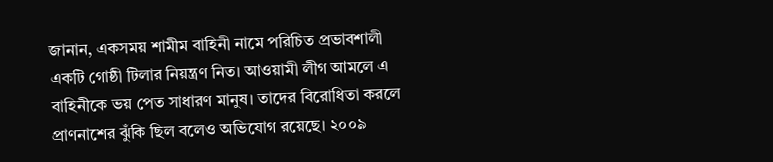জানান, একসময় শামীম বাহিনী নামে পরিচিত প্রভাবশালী একটি গোষ্ঠী টিলার নিয়ন্ত্রণ নিত। আওয়ামী লীগ আমলে এ বাহিনীকে ভয় পেত সাধারণ মানুষ। তাদের বিরোধিতা করলে প্রাণনাশের ঝুঁকি ছিল বলেও অভিযোগ রয়েছে। ২০০৯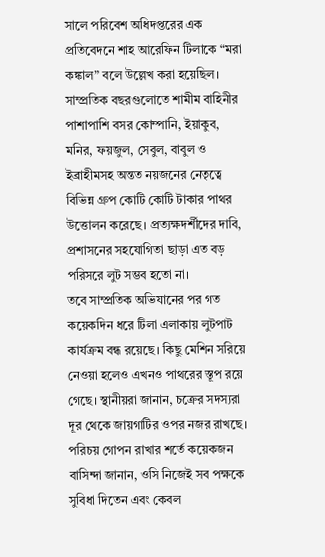সালে পরিবেশ অধিদপ্তরের এক প্রতিবেদনে শাহ আরেফিন টিলাকে “মরা কঙ্কাল” বলে উল্লেখ করা হয়েছিল।
সাম্প্রতিক বছরগুলোতে শামীম বাহিনীর পাশাপাশি বসর কোম্পানি, ইয়াকুব, মনির, ফয়জুল, সেবুল, বাবুল ও ইব্রাহীমসহ অন্তত নয়জনের নেতৃত্বে বিভিন্ন গ্রুপ কোটি কোটি টাকার পাথর উত্তোলন করেছে। প্রত্যক্ষদর্শীদের দাবি, প্রশাসনের সহযোগিতা ছাড়া এত বড় পরিসরে লুট সম্ভব হতো না।
তবে সাম্প্রতিক অভিযানের পর গত কয়েকদিন ধরে টিলা এলাকায় লুটপাট কার্যক্রম বন্ধ রয়েছে। কিছু মেশিন সরিয়ে নেওয়া হলেও এখনও পাথরের স্তূপ রয়ে গেছে। স্থানীয়রা জানান, চক্রের সদস্যরা দূর থেকে জায়গাটির ওপর নজর রাখছে।
পরিচয় গোপন রাখার শর্তে কয়েকজন বাসিন্দা জানান, ওসি নিজেই সব পক্ষকে সুবিধা দিতেন এবং কেবল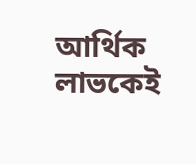আর্থিক লাভকেই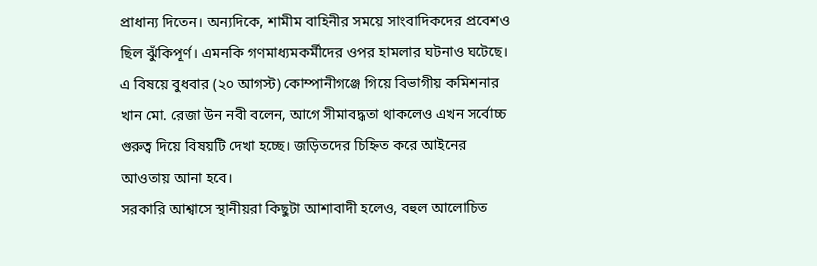প্রাধান্য দিতেন। অন্যদিকে, শামীম বাহিনীর সময়ে সাংবাদিকদের প্রবেশও ছিল ঝুঁকিপূর্ণ। এমনকি গণমাধ্যমকর্মীদের ওপর হামলার ঘটনাও ঘটেছে।
এ বিষয়ে বুধবার (২০ আগস্ট) কোম্পানীগঞ্জে গিয়ে বিভাগীয় কমিশনার খান মো. রেজা উন নবী বলেন, আগে সীমাবদ্ধতা থাকলেও এখন সর্বোচ্চ গুরুত্ব দিয়ে বিষয়টি দেখা হচ্ছে। জড়িতদের চিহ্নিত করে আইনের আওতায় আনা হবে।
সরকারি আশ্বাসে স্থানীয়রা কিছুটা আশাবাদী হলেও, বহুল আলোচিত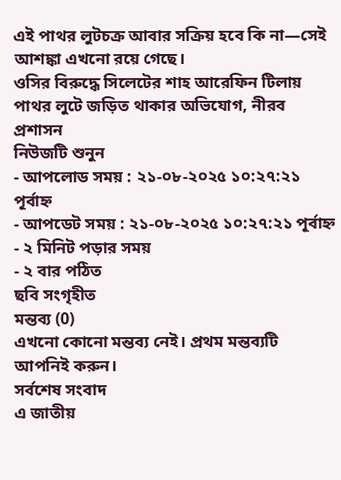এই পাথর লুটচক্র আবার সক্রিয় হবে কি না—সেই আশঙ্কা এখনো রয়ে গেছে।
ওসির বিরুদ্ধে সিলেটের শাহ আরেফিন টিলায় পাথর লুটে জড়িত থাকার অভিযোগ, নীরব প্রশাসন
নিউজটি শুনুন
- আপলোড সময় : ২১-০৮-২০২৫ ১০:২৭:২১ পূর্বাহ্ন
- আপডেট সময় : ২১-০৮-২০২৫ ১০:২৭:২১ পূর্বাহ্ন
- ২ মিনিট পড়ার সময়
- ২ বার পঠিত
ছবি সংগৃহীত
মন্তব্য (0)
এখনো কোনো মন্তব্য নেই। প্রথম মন্তব্যটি আপনিই করুন।
সর্বশেষ সংবাদ
এ জাতীয়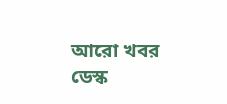আরো খবর
ডেস্ক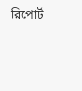রিপোর্ট